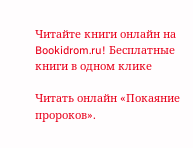Читайте книги онлайн на Bookidrom.ru! Бесплатные книги в одном клике

Читать онлайн «Покаяние пророков».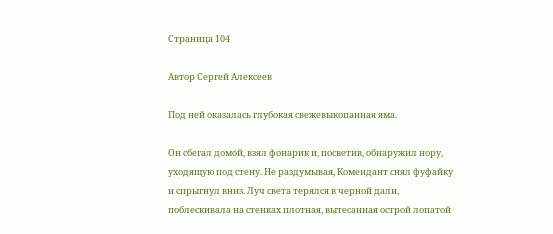Страница 104

Автор Сергей Алексеев

Под ней оказалась глубокая свежевыкопанная яма.

Он сбегал домой, взял фонарик и, посветив, обнаружил нору, уходящую под стену. Не раздумывая, Комендант снял фуфайку и спрыгнул вниз. Луч света терялся в черной дали, поблескивала на стенках плотная, вытесанная острой лопатой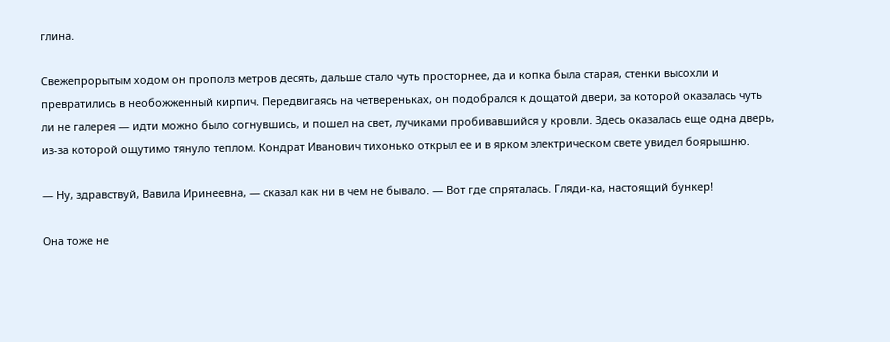глина.

Свежепрорытым ходом он прополз метров десять, дальше стало чуть просторнее, да и копка была старая, стенки высохли и превратились в необожженный кирпич. Передвигаясь на четвереньках, он подобрался к дощатой двери, за которой оказалась чуть ли не галерея — идти можно было согнувшись, и пошел на свет, лучиками пробивавшийся у кровли. Здесь оказалась еще одна дверь, из-за которой ощутимо тянуло теплом. Кондрат Иванович тихонько открыл ее и в ярком электрическом свете увидел боярышню.

— Ну, здравствуй, Вавила Иринеевна, — сказал как ни в чем не бывало. — Вот где спряталась. Гляди-ка, настоящий бункер!

Она тоже не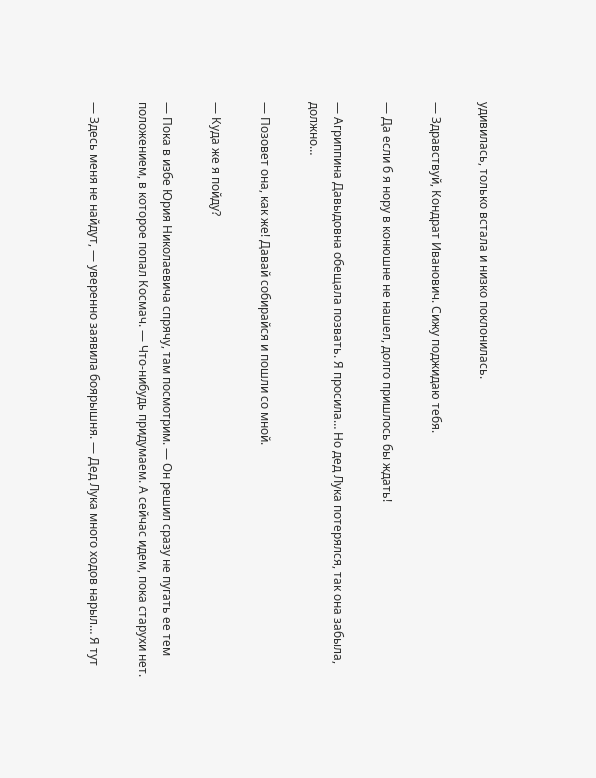удивилась, только встала и низко поклонилась.

— Здравствуй, Кондрат Иванович. Сижу поджидаю тебя.

— Да если б я нору в конюшне не нашел, долго пришлось бы ждать!

— Агриппина Давыдовна обещала позвать. Я просила… Но дед Лука потерялся, так она забыла, должно…

— Позовет она, как же! Давай собирайся и пошли со мной.

— Куда же я пойду?

— Пока в избе Юрия Николаевича спрячу, там посмотрим. — Он решил сразу не пугать ее тем положением, в которое попал Космач. — Что-нибудь придумаем. А сейчас идем, пока старухи нет.

— Здесь меня не найдут, — уверенно заявила боярышня. — Дед Лука много ходов нарыл… Я тут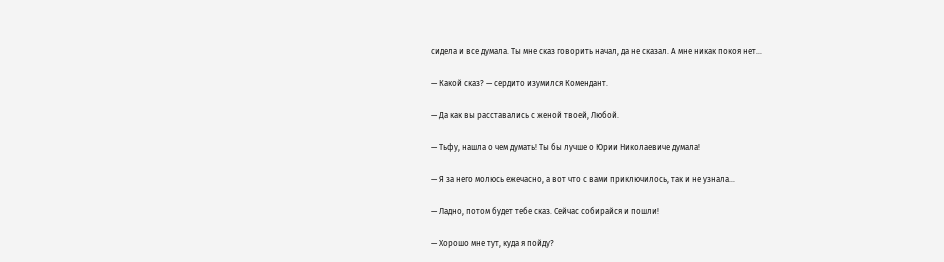сидела и все думала. Ты мне сказ говорить начал, да не сказал. А мне никак покоя нет…

— Какой сказ? — сердито изумился Комендант.

— Да как вы расставались с женой твоей, Любой.

— Тьфу, нашла о чем думать! Ты бы лучше о Юрии Николаевиче думала!

— Я за него молюсь ежечасно, а вот что с вами приключилось, так и не узнала…

— Ладно, потом будет тебе сказ. Сейчас собирайся и пошли!

— Хорошо мне тут, куда я пойду?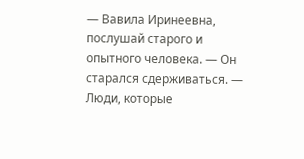— Вавила Иринеевна, послушай старого и опытного человека. — Он старался сдерживаться. — Люди, которые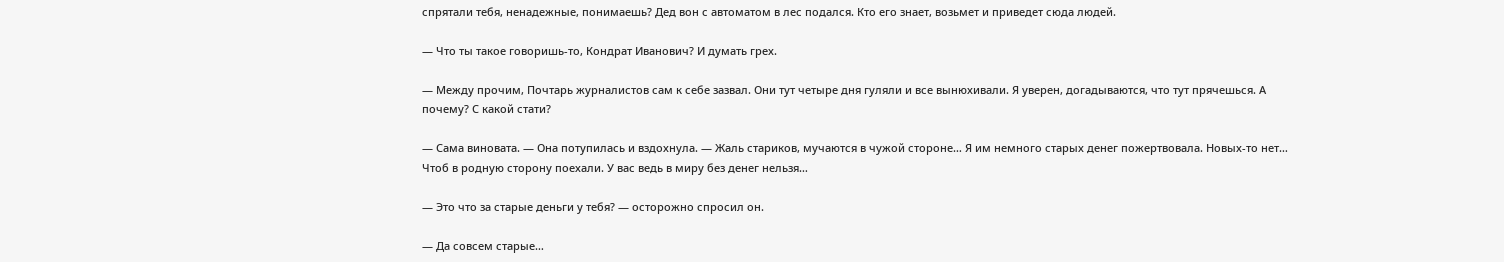спрятали тебя, ненадежные, понимаешь? Дед вон с автоматом в лес подался. Кто его знает, возьмет и приведет сюда людей.

— Что ты такое говоришь-то, Кондрат Иванович? И думать грех.

— Между прочим, Почтарь журналистов сам к себе зазвал. Они тут четыре дня гуляли и все вынюхивали. Я уверен, догадываются, что тут прячешься. А почему? С какой стати?

— Сама виновата. — Она потупилась и вздохнула. — Жаль стариков, мучаются в чужой стороне… Я им немного старых денег пожертвовала. Новых-то нет… Чтоб в родную сторону поехали. У вас ведь в миру без денег нельзя…

— Это что за старые деньги у тебя? — осторожно спросил он.

— Да совсем старые…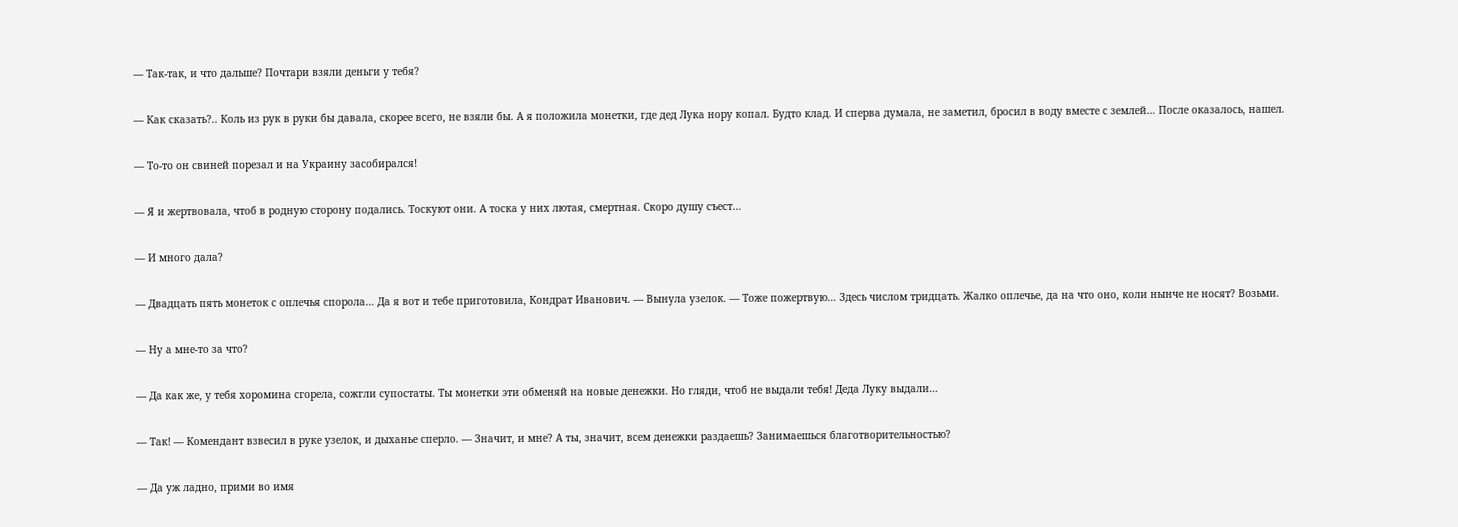— Так-так, и что дальше? Почтари взяли деньги у тебя?

— Как сказать?.. Коль из рук в руки бы давала, скорее всего, не взяли бы. А я положила монетки, где дед Лука нору копал. Будто клад. И сперва думала, не заметил, бросил в воду вместе с землей… После оказалось, нашел.

— То-то он свиней порезал и на Украину засобирался!

— Я и жертвовала, чтоб в родную сторону подались. Тоскуют они. А тоска у них лютая, смертная. Скоро душу съест…

— И много дала?

— Двадцать пять монеток с оплечья спорола… Да я вот и тебе приготовила, Кондрат Иванович. — Вынула узелок. — Тоже пожертвую… Здесь числом тридцать. Жалко оплечье, да на что оно, коли нынче не носят? Возьми.

— Ну а мне-то за что?

— Да как же, у тебя хоромина сгорела, сожгли супостаты. Ты монетки эти обменяй на новые денежки. Но гляди, чтоб не выдали тебя! Деда Луку выдали…

— Так! — Комендант взвесил в руке узелок, и дыханье сперло. — Значит, и мне? А ты, значит, всем денежки раздаешь? Занимаешься благотворительностью?

— Да уж ладно, прими во имя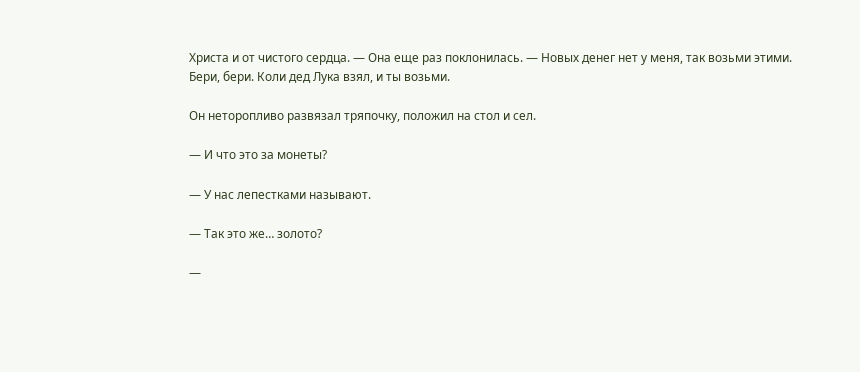Христа и от чистого сердца. — Она еще раз поклонилась. — Новых денег нет у меня, так возьми этими. Бери, бери. Коли дед Лука взял, и ты возьми.

Он неторопливо развязал тряпочку, положил на стол и сел.

— И что это за монеты?

— У нас лепестками называют.

— Так это же… золото?

—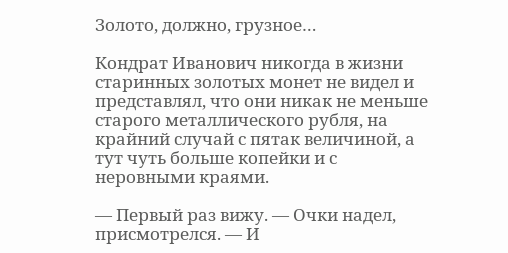Золото, должно, грузное…

Кондрат Иванович никогда в жизни старинных золотых монет не видел и представлял, что они никак не меньше старого металлического рубля, на крайний случай с пятак величиной, а тут чуть больше копейки и с неровными краями.

— Первый раз вижу. — Очки надел, присмотрелся. — И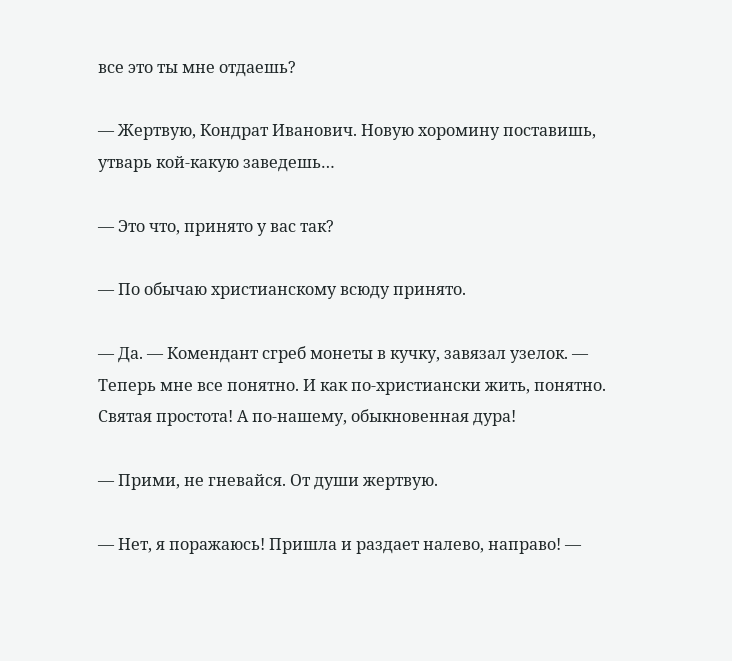все это ты мне отдаешь?

— Жертвую, Кондрат Иванович. Новую хоромину поставишь, утварь кой-какую заведешь…

— Это что, принято у вас так?

— По обычаю христианскому всюду принято.

— Да. — Комендант сгреб монеты в кучку, завязал узелок. — Теперь мне все понятно. И как по-христиански жить, понятно. Святая простота! А по-нашему, обыкновенная дура!

— Прими, не гневайся. От души жертвую.

— Нет, я поражаюсь! Пришла и раздает налево, направо! —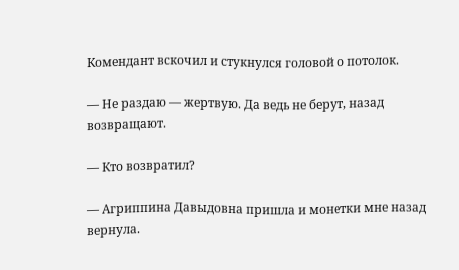Комендант вскочил и стукнулся головой о потолок.

— Не раздаю — жертвую. Да ведь не берут, назад возвращают.

— Кто возвратил?

— Агриппина Давыдовна пришла и монетки мне назад вернула.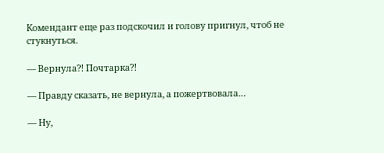Комендант еще раз подскочил и голову пригнул, чтоб не стукнуться.

— Вернула?! Почтарка?!

— Правду сказать, не вернула, а пожертвовала…

— Ну,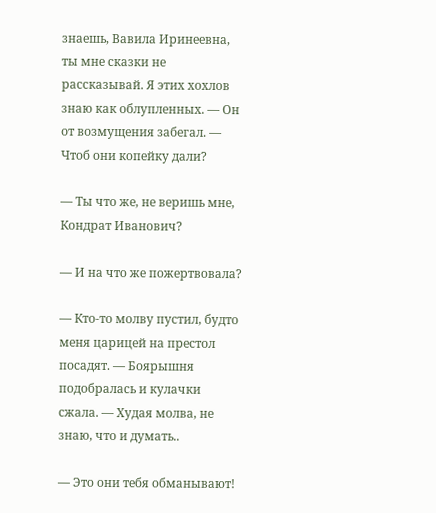знаешь, Вавила Иринеевна, ты мне сказки не рассказывай. Я этих хохлов знаю как облупленных. — Он от возмущения забегал. — Чтоб они копейку дали?

— Ты что же, не веришь мне, Кондрат Иванович?

— И на что же пожертвовала?

— Кто-то молву пустил, будто меня царицей на престол посадят. — Боярышня подобралась и кулачки сжала. — Худая молва, не знаю, что и думать..

— Это они тебя обманывают!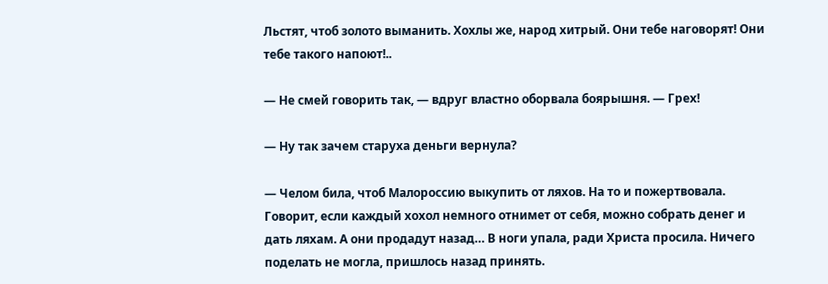Льстят, чтоб золото выманить. Хохлы же, народ хитрый. Они тебе наговорят! Они тебе такого напоют!..

— Не смей говорить так, — вдруг властно оборвала боярышня. — Грех!

— Ну так зачем старуха деньги вернула?

— Челом била, чтоб Малороссию выкупить от ляхов. На то и пожертвовала. Говорит, если каждый хохол немного отнимет от себя, можно собрать денег и дать ляхам. А они продадут назад… В ноги упала, ради Христа просила. Ничего поделать не могла, пришлось назад принять.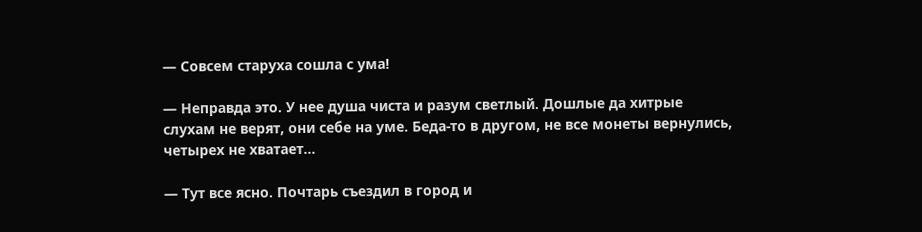— Совсем старуха сошла с ума!

— Неправда это. У нее душа чиста и разум светлый. Дошлые да хитрые слухам не верят, они себе на уме. Беда-то в другом, не все монеты вернулись, четырех не хватает…

— Тут все ясно. Почтарь съездил в город и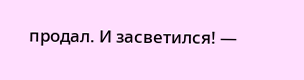продал. И засветился! —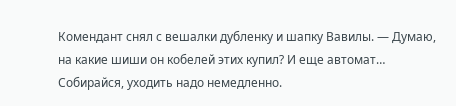Комендант снял с вешалки дубленку и шапку Вавилы. — Думаю, на какие шиши он кобелей этих купил? И еще автомат… Собирайся, уходить надо немедленно.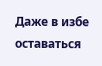Даже в избе оставаться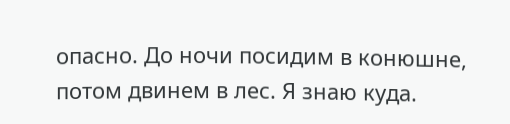опасно. До ночи посидим в конюшне, потом двинем в лес. Я знаю куда.